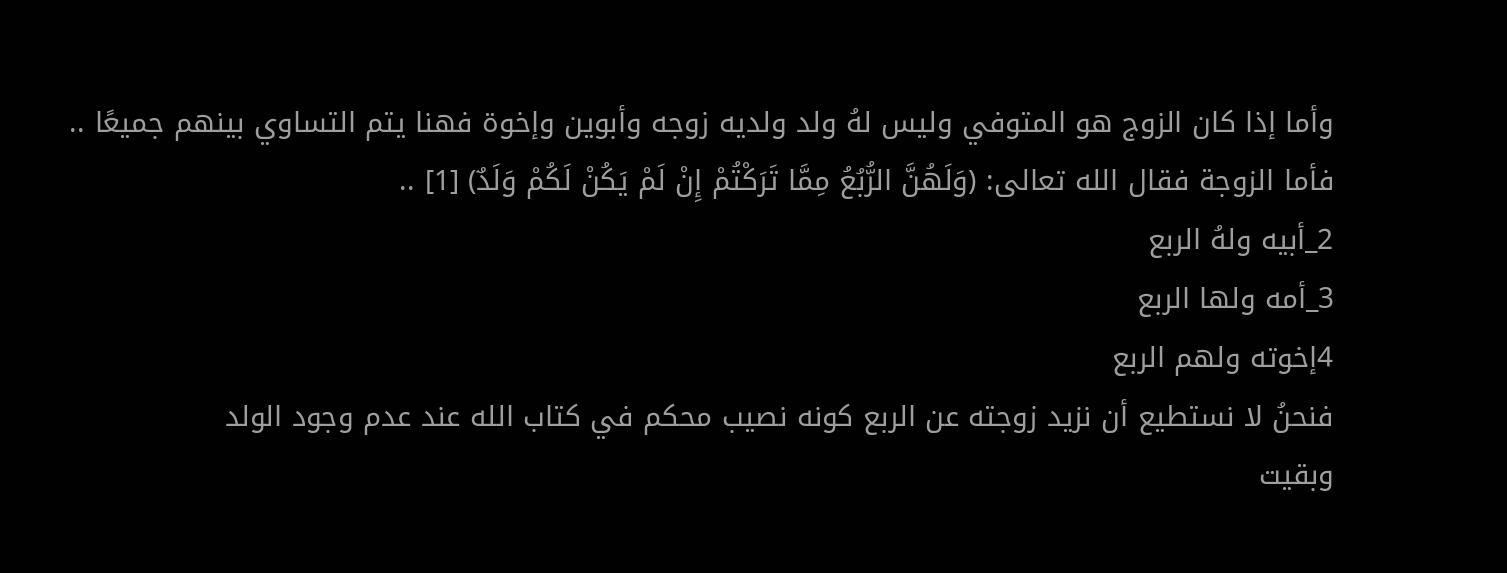وأما إذا كان الزوج هو المتوفي وليس لهُ ولد ولديه زوجه وأبوين وإخوة فهنا يتم التساوي بينهم جميعًا ..
فأما الزوجة فقال الله تعالى: (وَلَهُنَّ الرُّبُعُ مِمَّا تَرَكْتُمْ إِنْ لَمْ يَكُنْ لَكُمْ وَلَدٌ) [1] ..
2_أبيه ولهُ الربع
3_أمه ولها الربع
4إخوته ولهم الربع
فنحنُ لا نستطيع أن نزيد زوجته عن الربع كونه نصيب محكم في كتاب الله عند عدم وجود الولد
وبقيت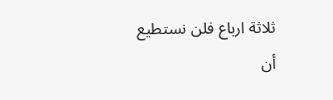ثلاثة ارباع فلن نستطيع أن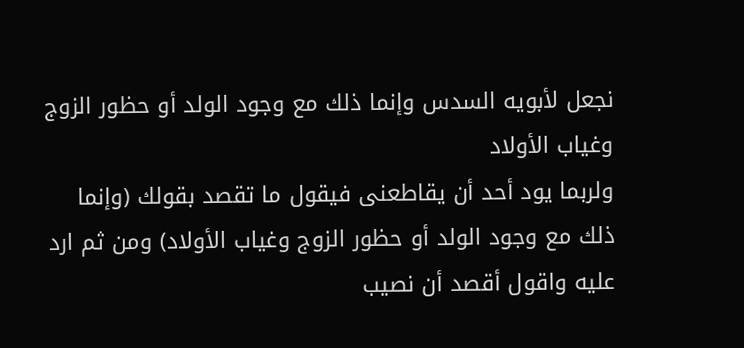نجعل لأبويه السدس وإنما ذلك مع وجود الولد أو حظور الزوج وغياب الأولاد
ولربما يود أحد أن يقاطعنى فيقول ما تقصد بقولك (وإنما ذلك مع وجود الولد أو حظور الزوج وغياب الأولاد) ومن ثم ارد عليه واقول أقصد أن نصيب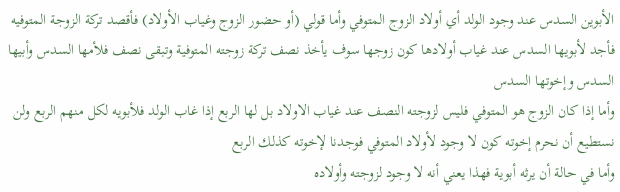الأبوين السدس عند وجود الولد أي أولاد الزوج المتوفي وأما قولي (أو حضور الزوج وغياب الأولاد) فأقصد تركة الزوجة المتوفيه فأجد لأبويها السدس عند غياب أولادها كون زوجها سوف يأخذ نصف تركة زوجته المتوفية وتبقى نصف فلأمها السدس وأبيها السدس وإخوتها السدس
وأما إذا كان الزوج هو المتوفي فليس لزوجته النصف عند غياب الاولاد بل لها الربع إذا غاب الولد فلأبويه لكل منهم الربع ولن نستطيع أن نحرم إخوته كون لا وجود لأولاد المتوفي فوجدنا لإخوته كذلك الربع
وأما في حالة أن يرثه أبوية فهذا يعني أنه لا وجود لزوجته وأولاده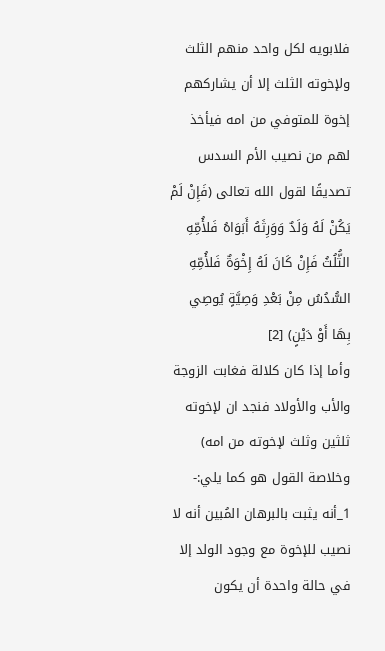فلابويه لكل واحد منهم الثلث ولإخوته الثلث إلا أن يشاركهم إخوة للمتوفي من امه فيأخذ لهم من نصيب الأم السدس
تصديقًا لقول الله تعالى (فَإِنْ لَمْ يَكُنْ لَهُ وَلَدٌ وَوَرِثَهُ أَبَوَاهُ فَلأُمِّهِ الثُّلُثُ فَإِنْ كَانَ لَهُ إِخْوَةٌ فَلأُمِّهِ السُّدُسُ مِنْ بَعْدِ وَصِيَّةٍ يُوصِي بِهَا أَوْ دَيْنٍ) [2]
وأما إذا كان كلالة فغابت الزوجة والأب والأولاد فنجد ان لإخوته ثلثين وثلث لإخوته من امه)
وخلاصة القول هو كما يلي:-
1_أنه يثبت بالبرهان المُبين أنه لا نصيب للإخوة مع وجود الولد إلا في حالة واحدة أن يكون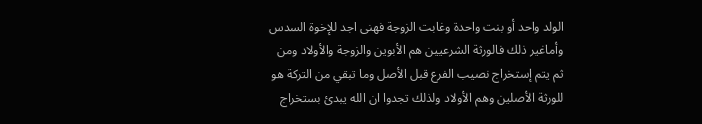الولد واحد أو بنت واحدة وغابت الزوجة فهنى اجد للإخوة السدس
وأماغير ذلك فالورثة الشرعيين هم الأبوين والزوجة والأولاد ومن ثم يتم إستخراج نصيب الفرع قبل الأصل وما تبقي من التركة هو للورثة الأصلين وهم الأولاد ولذلك تجدوا ان الله يبدئ بستخراج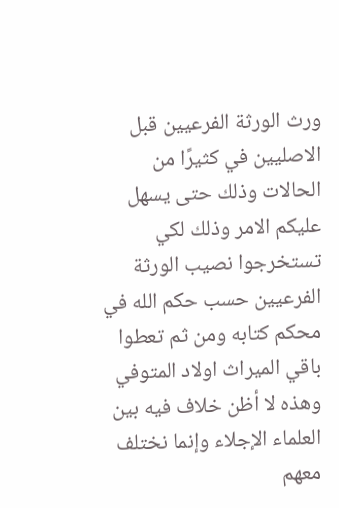ورث الورثة الفرعيين قبل الاصليين في كثيرًا من الحالات وذلك حتى يسهل عليكم الامر وذلك لكي تستخرجوا نصيب الورثة الفرعيين حسب حكم الله في محكم كتابه ومن ثم تعطوا باقي الميراث اولاد المتوفي وهذه لا أظن خلاف فيه بين العلماء الإجلاء وإنما نختلف معهم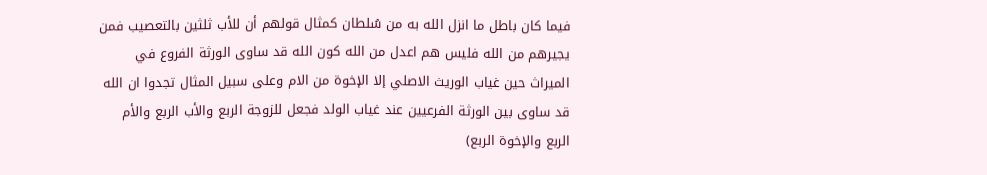فيما كان باطل ما انزل الله به من سُلطان كمثال قولهم أن للأب ثلثين بالتعصيب فمن يجيرهم من الله فليس هم اعدل من الله كون الله قد ساوى الورثة الفروع في الميراث حين غياب الوريث الاصلي إلا الإخوة من الام وعلى سبيل المثال تجدوا ان الله قد ساوى بين الورثة الفرعيين عند غياب الولد فجعل للزوجة الربع والأب الربع والأم الربع والإخوة الربع)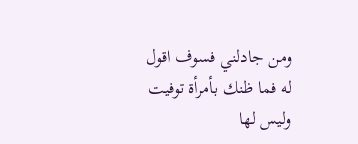ومن جادلني فسوف اقول له فما ظنك بأمرأة توفيت وليس لها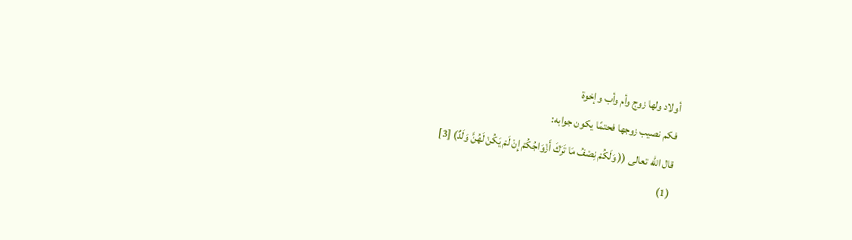أولاد ولها زوج وأم وأب وإخوة
فكم نصيب زوجها فحتمًا يكون جوابه:
قال الله تعالى (( وَلَكُمْ نِصْفُ مَا تَرَكَ أَزْوَاجُكُمْ إِنْ لَمْ يَكُنْ لَهُنَّ وَلَدٌ) [3]
(1)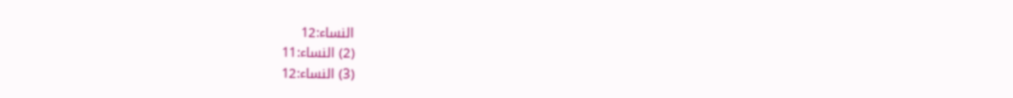النساء:12
(2) النساء:11
(3) النساء:12